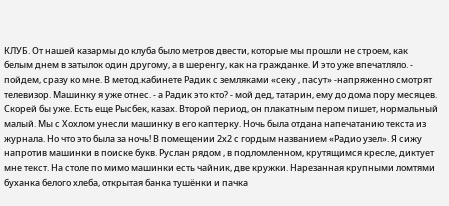КЛУБ. От нашей казармы до клуба было метров двести, которые мы прошли не строем, как белым днем в затылок один другому, а в шеренгу, как на гражданке. И это уже впечатляло. - пойдем, сразу ко мне. В метод.кабинете Радик с земляками «секу , пасут» -напряженно смотрят телевизор. Машинку я уже отнес. - а Радик это кто? - мой дед, татарин, ему до дома пору месяцев. Скорей бы уже. Есть еще Рысбек, казах. Второй период, он плакатным пером пишет, нормальный малый. Мы с Хохлом унесли машинку в его каптерку. Ночь была отдана напечатанию текста из журнала. Но что это была за ночь! В помещении 2х2 с гордым названием «Радио узел». Я сижу напротив машинки в поиске букв. Руслан рядом , в подломленном, крутящимся кресле, диктует мне текст. На столе по мимо машинки есть чайник, две кружки. Нарезанная крупными ломтями буханка белого хлеба, открытая банка тушёнки и пачка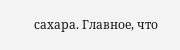сахара. Главное, что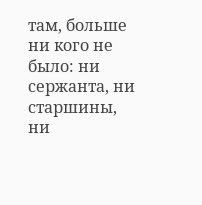там, больше ни кого не было: ни сержанта, ни старшины, ни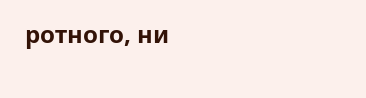ротного, ни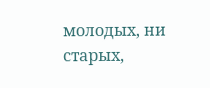молодых, ни старых,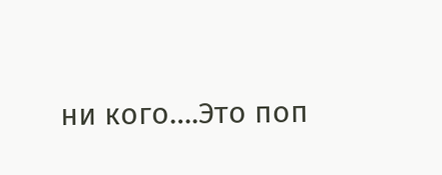ни кого….Это поп